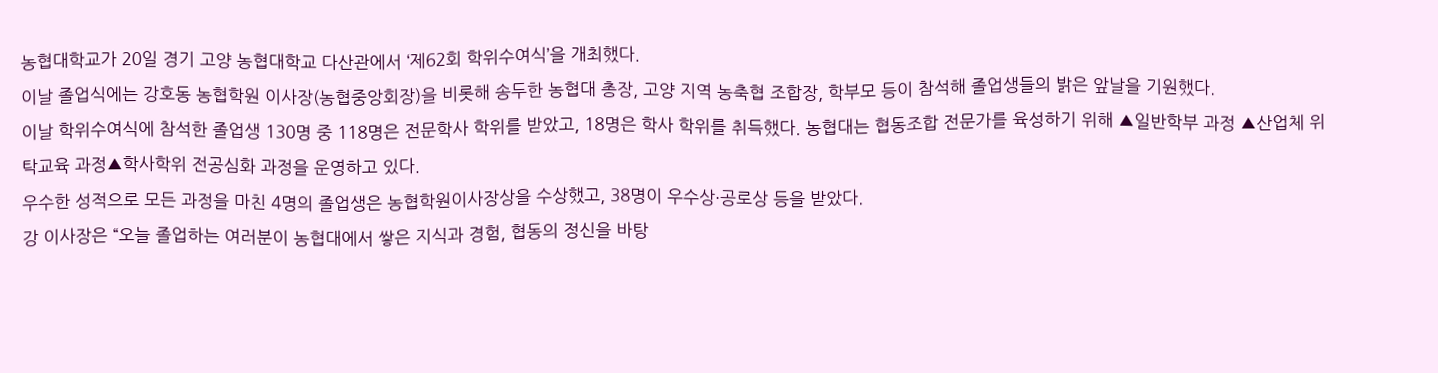농협대학교가 20일 경기 고양 농협대학교 다산관에서 ‘제62회 학위수여식’을 개최했다.
이날 졸업식에는 강호동 농협학원 이사장(농협중앙회장)을 비롯해 송두한 농협대 총장, 고양 지역 농축협 조합장, 학부모 등이 참석해 졸업생들의 밝은 앞날을 기원했다.
이날 학위수여식에 참석한 졸업생 130명 중 118명은 전문학사 학위를 받았고, 18명은 학사 학위를 취득했다. 농협대는 협동조합 전문가를 육성하기 위해 ▲일반학부 과정 ▲산업체 위탁교육 과정▲학사학위 전공심화 과정을 운영하고 있다.
우수한 성적으로 모든 과정을 마친 4명의 졸업생은 농협학원이사장상을 수상했고, 38명이 우수상·공로상 등을 받았다.
강 이사장은 “오늘 졸업하는 여러분이 농협대에서 쌓은 지식과 경험, 협동의 정신을 바탕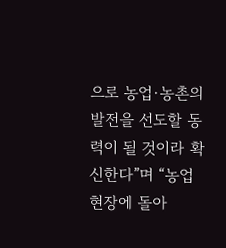으로 농업·농촌의 발전을 선도할 동력이 될 것이라 확신한다”며 “농업 현장에 돌아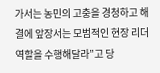가서는 농민의 고충을 경청하고 해결에 앞장서는 모범적인 현장 리더 역할을 수행해달라”고 당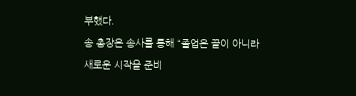부했다.
송 총장은 송사를 통해 “졸업은 끝이 아니라 새로운 시작을 준비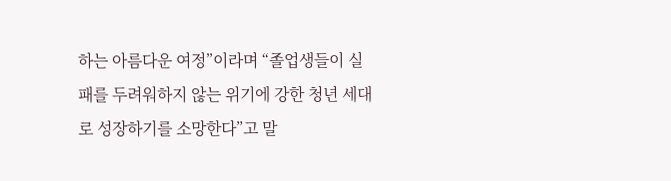하는 아름다운 여정”이라며 “졸업생들이 실패를 두려워하지 않는 위기에 강한 청년 세대로 성장하기를 소망한다”고 말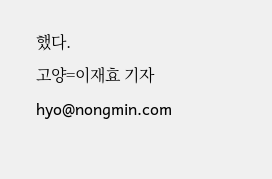했다.
고양=이재효 기자 hyo@nongmin.com